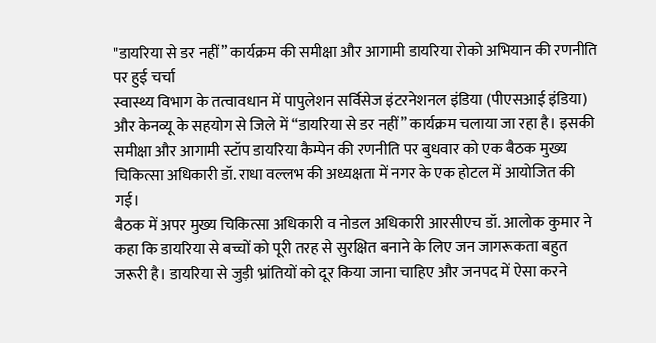"डायरिया से डर नहीं” कार्यक्रम की समीक्षा और आगामी डायरिया रोको अभियान की रणनीति पर हुई चर्चा
स्वास्थ्य विभाग के तत्वावधान में पापुलेशन सर्विसेज इंटरनेशनल इंडिया (पीएसआई इंडिया) और केनव्यू के सहयोग से जिले में “डायरिया से डर नहीं” कार्यक्रम चलाया जा रहा है। इसकी समीक्षा और आगामी स्टॉप डायरिया कैम्पेन की रणनीति पर बुधवार को एक बैठक मुख्य चिकित्सा अधिकारी डॉ. राधा वल्लभ की अध्यक्षता में नगर के एक होटल में आयोजित की गई।
बैठक में अपर मुख्य चिकित्सा अधिकारी व नोडल अधिकारी आरसीएच डॉ. आलोक कुमार ने कहा कि डायरिया से बच्चों को पूरी तरह से सुरक्षित बनाने के लिए जन जागरूकता बहुत जरूरी है। डायरिया से जुड़ी भ्रांतियों को दूर किया जाना चाहिए और जनपद में ऐसा करने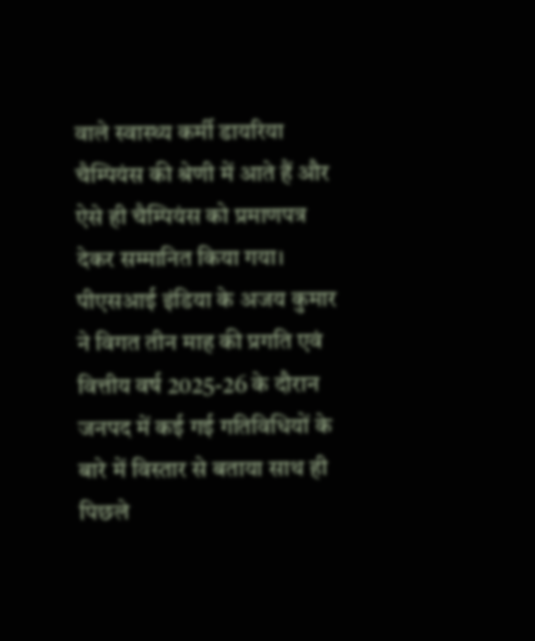वाले स्वास्थ्य कर्मी डायरिया चैम्पियंस की श्रेणी में आते हैं और ऐसे ही चैम्पियंस को प्रमाणपत्र देकर सम्मानित किया गया।
पीएसआई इंडिया के अजय कुमार ने विगत तीन माह की प्रगति एवं वित्तीय वर्ष 2025-26 के दौरान जनपद में कई गई गतिविधियों के बारे में विस्तार से बताया साथ ही पिछले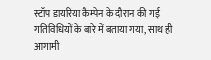स्टॉप डायरिया कैम्पेन के दौरान की गई गतिविधियों के बारे में बताया गया, साथ ही आगामी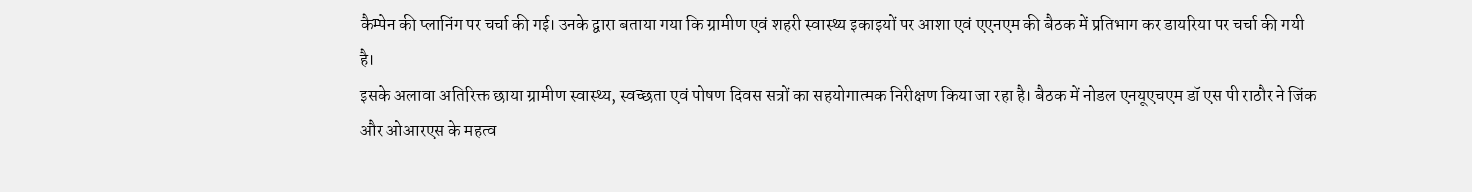कैम्पेन की प्लानिंग पर चर्चा की गई। उनके द्वारा बताया गया कि ग्रामीण एवं शहरी स्वास्थ्य इकाइयों पर आशा एवं एएनएम की बैठक में प्रतिभाग कर डायरिया पर चर्चा की गयी है।
इसके अलावा अतिरिक्त छाया ग्रामीण स्वास्थ्य, स्वच्छता एवं पोषण दिवस सत्रों का सहयोगात्मक निरीक्षण किया जा रहा है। बैठक में नोडल एनयूएचएम डॉ एस पी राठौर ने जिंक और ओआरएस के महत्व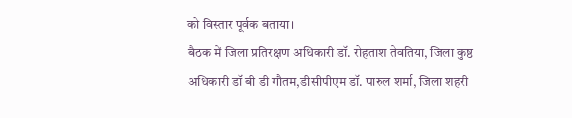को विस्तार पूर्वक बताया।
बैठक में जिला प्रतिरक्षण अधिकारी डॉ. रोहताश तेवतिया, जिला कुष्ठ अधिकारी डॉ बी डी गौतम,डीसीपीएम डॉ. पारुल शर्मा, जिला शहरी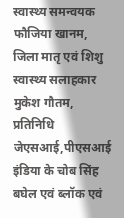स्वास्थ्य समन्वयक फौजिया खानम, जिला मातृ एवं शिशु स्वास्थ्य सलाहकार मुकेश गौतम, प्रतिनिधि जेएसआई,पीएसआई इंडिया के चोब सिंह बघेल एवं ब्लॉक एवं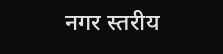नगर स्तरीय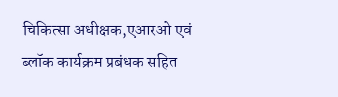चिकित्सा अधीक्षक,एआरओ एवं ब्लॉक कार्यक्रम प्रबंधक सहित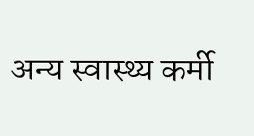अन्य स्वास्थ्य कर्मी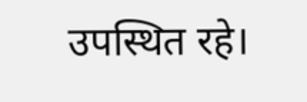उपस्थित रहे।